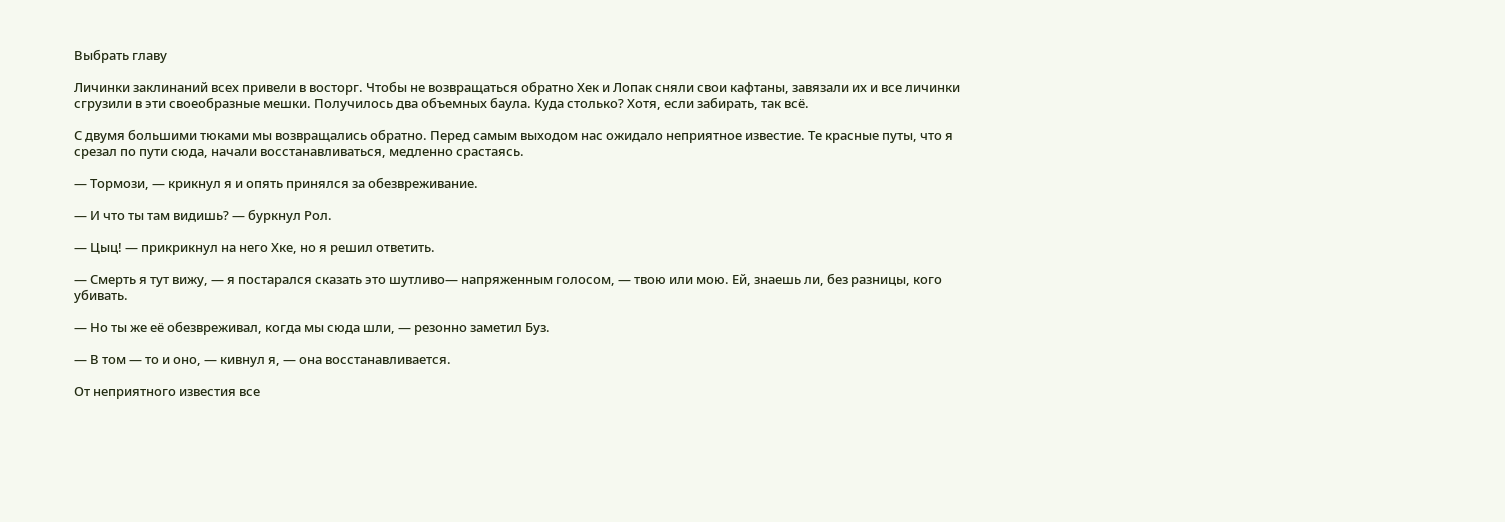Выбрать главу

Личинки заклинаний всех привели в восторг. Чтобы не возвращаться обратно Хек и Лопак сняли свои кафтаны, завязали их и все личинки сгрузили в эти своеобразные мешки. Получилось два объемных баула. Куда столько? Хотя, если забирать, так всё.

С двумя большими тюками мы возвращались обратно. Перед самым выходом нас ожидало неприятное известие. Те красные путы, что я срезал по пути сюда, начали восстанавливаться, медленно срастаясь.

— Тормози, — крикнул я и опять принялся за обезвреживание.

— И что ты там видишь? — буркнул Рол.

— Цыц! — прикрикнул на него Хке, но я решил ответить.

— Смерть я тут вижу, — я постарался сказать это шутливо— напряженным голосом, — твою или мою. Ей, знаешь ли, без разницы, кого убивать.

— Но ты же её обезвреживал, когда мы сюда шли, — резонно заметил Буз.

— В том — то и оно, — кивнул я, — она восстанавливается.

От неприятного известия все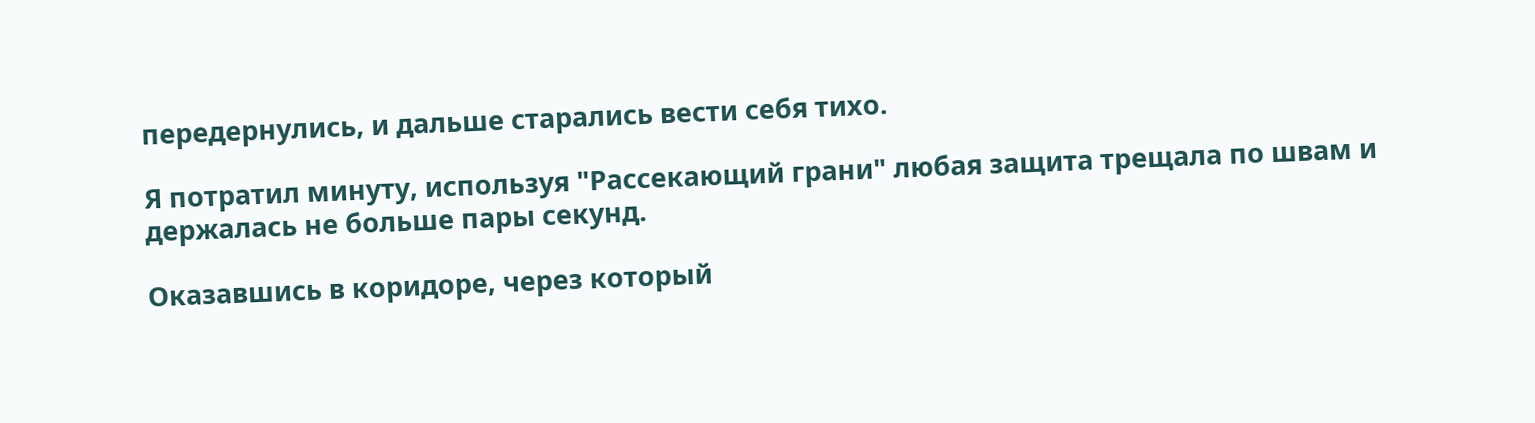передернулись, и дальше старались вести себя тихо.

Я потратил минуту, используя "Рассекающий грани" любая защита трещала по швам и держалась не больше пары секунд.

Оказавшись в коридоре, через который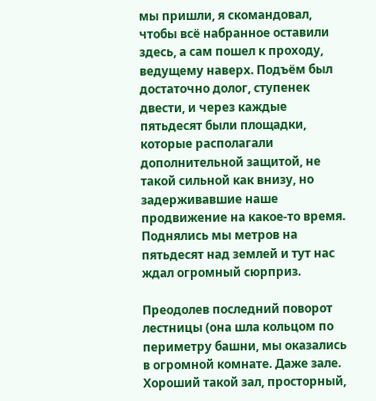мы пришли, я скомандовал, чтобы всё набранное оставили здесь, а сам пошел к проходу, ведущему наверх. Подъём был достаточно долог, ступенек двести, и через каждые пятьдесят были площадки, которые располагали дополнительной защитой, не такой сильной как внизу, но задерживавшие наше продвижение на какое-то время. Поднялись мы метров на пятьдесят над землей и тут нас ждал огромный сюрприз.

Преодолев последний поворот лестницы (она шла кольцом по периметру башни, мы оказались в огромной комнате. Даже зале. Хороший такой зал, просторный,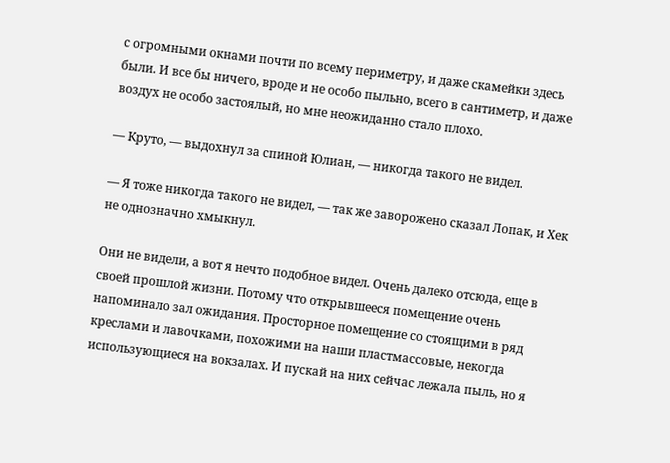с огромными окнами почти по всему периметру, и даже скамейки здесь были. И все бы ничего, вроде и не особо пыльно, всего в сантиметр, и даже воздух не особо застоялый, но мне неожиданно стало плохо.

— Круто, — выдохнул за спиной Юлиан, — никогда такого не видел.

— Я тоже никогда такого не видел, — так же заворожено сказал Лопак, и Хек не однозначно хмыкнул.

Они не видели, а вот я нечто подобное видел. Очень далеко отсюда, еще в своей прошлой жизни. Потому что открывшееся помещение очень напоминало зал ожидания. Просторное помещение со стоящими в ряд креслами и лавочками, похожими на наши пластмассовые, некогда использующиеся на вокзалах. И пускай на них сейчас лежала пыль, но я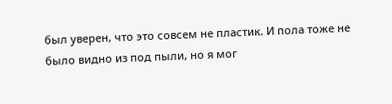был уверен, что это совсем не пластик. И пола тоже не было видно из под пыли, но я мог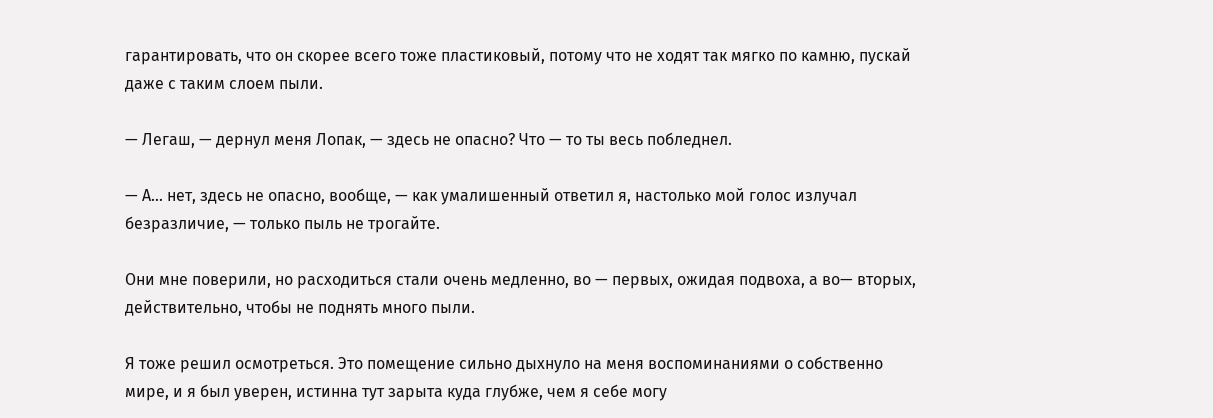гарантировать, что он скорее всего тоже пластиковый, потому что не ходят так мягко по камню, пускай даже с таким слоем пыли.

— Легаш, — дернул меня Лопак, — здесь не опасно? Что — то ты весь побледнел.

— А… нет, здесь не опасно, вообще, — как умалишенный ответил я, настолько мой голос излучал безразличие, — только пыль не трогайте.

Они мне поверили, но расходиться стали очень медленно, во — первых, ожидая подвоха, а во— вторых, действительно, чтобы не поднять много пыли.

Я тоже решил осмотреться. Это помещение сильно дыхнуло на меня воспоминаниями о собственно мире, и я был уверен, истинна тут зарыта куда глубже, чем я себе могу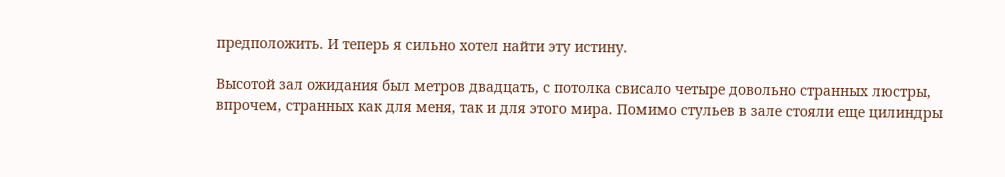предположить. И теперь я сильно хотел найти эту истину.

Высотой зал ожидания был метров двадцать, с потолка свисало четыре довольно странных люстры, впрочем, странных как для меня, так и для этого мира. Помимо стульев в зале стояли еще цилиндры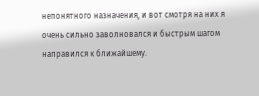непонятного назначения, и вот смотря на них я очень сильно заволновался и быстрым шагом направился к ближайшему.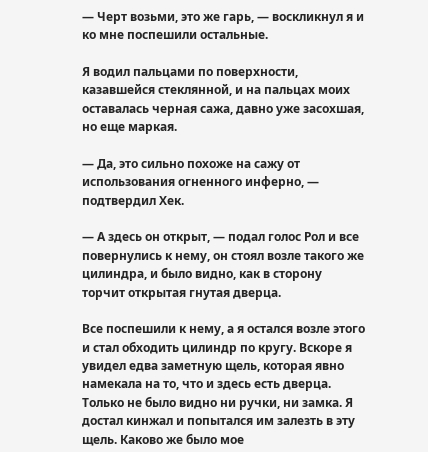— Черт возьми, это же гарь, — воскликнул я и ко мне поспешили остальные.

Я водил пальцами по поверхности, казавшейся стеклянной, и на пальцах моих оставалась черная сажа, давно уже засохшая, но еще маркая.

— Да, это сильно похоже на сажу от использования огненного инферно, — подтвердил Хек.

— А здесь он открыт, — подал голос Рол и все повернулись к нему, он стоял возле такого же цилиндра, и было видно, как в сторону торчит открытая гнутая дверца.

Все поспешили к нему, а я остался возле этого и стал обходить цилиндр по кругу. Вскоре я увидел едва заметную щель, которая явно намекала на то, что и здесь есть дверца. Только не было видно ни ручки, ни замка. Я достал кинжал и попытался им залезть в эту щель. Каково же было мое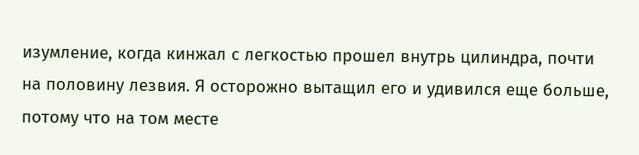изумление, когда кинжал с легкостью прошел внутрь цилиндра, почти на половину лезвия. Я осторожно вытащил его и удивился еще больше, потому что на том месте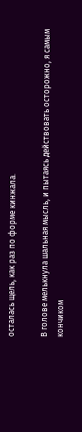осталась щель, как раз по форме кинжала.

В голове мелькнула шальная мысль, и пытаясь действовать осторожно, я самым кончиком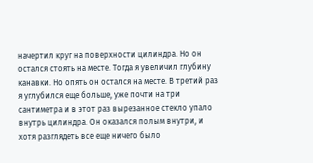начертил круг на поверхности цилиндра. Но он остался стоять на месте. Тогда я увеличил глубину канавки. Но опять он остался на месте. В третий раз я углубился еще больше, уже почти на три сантиметра и в этот раз вырезанное стекло упало внутрь цилиндра. Он оказался полым внутри, и хотя разглядеть все еще ничего было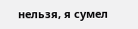нельзя, я сумел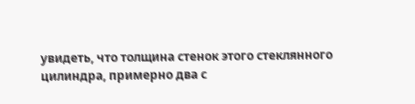увидеть, что толщина стенок этого стеклянного цилиндра, примерно два с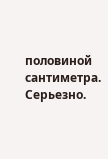половиной сантиметра. Серьезно.